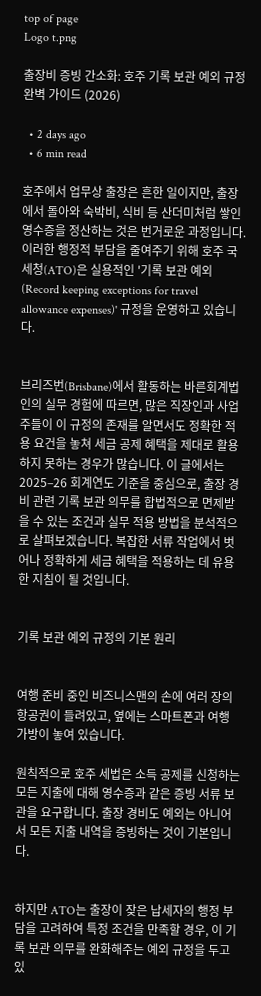top of page
Logo t.png

출장비 증빙 간소화: 호주 기록 보관 예외 규정 완벽 가이드 (2026)

  • 2 days ago
  • 6 min read

호주에서 업무상 출장은 흔한 일이지만, 출장에서 돌아와 숙박비, 식비 등 산더미처럼 쌓인 영수증을 정산하는 것은 번거로운 과정입니다. 이러한 행정적 부담을 줄여주기 위해 호주 국세청(ATO)은 실용적인 '기록 보관 예외(Record keeping exceptions for travel allowance expenses)' 규정을 운영하고 있습니다.


브리즈번(Brisbane)에서 활동하는 바른회계법인의 실무 경험에 따르면, 많은 직장인과 사업주들이 이 규정의 존재를 알면서도 정확한 적용 요건을 놓쳐 세금 공제 혜택을 제대로 활용하지 못하는 경우가 많습니다. 이 글에서는 2025–26 회계연도 기준을 중심으로, 출장 경비 관련 기록 보관 의무를 합법적으로 면제받을 수 있는 조건과 실무 적용 방법을 분석적으로 살펴보겠습니다. 복잡한 서류 작업에서 벗어나 정확하게 세금 혜택을 적용하는 데 유용한 지침이 될 것입니다.


기록 보관 예외 규정의 기본 원리


여행 준비 중인 비즈니스맨의 손에 여러 장의 항공권이 들려있고, 옆에는 스마트폰과 여행 가방이 놓여 있습니다.

원칙적으로 호주 세법은 소득 공제를 신청하는 모든 지출에 대해 영수증과 같은 증빙 서류 보관을 요구합니다. 출장 경비도 예외는 아니어서 모든 지출 내역을 증빙하는 것이 기본입니다.


하지만 ATO는 출장이 잦은 납세자의 행정 부담을 고려하여 특정 조건을 만족할 경우, 이 기록 보관 의무를 완화해주는 예외 규정을 두고 있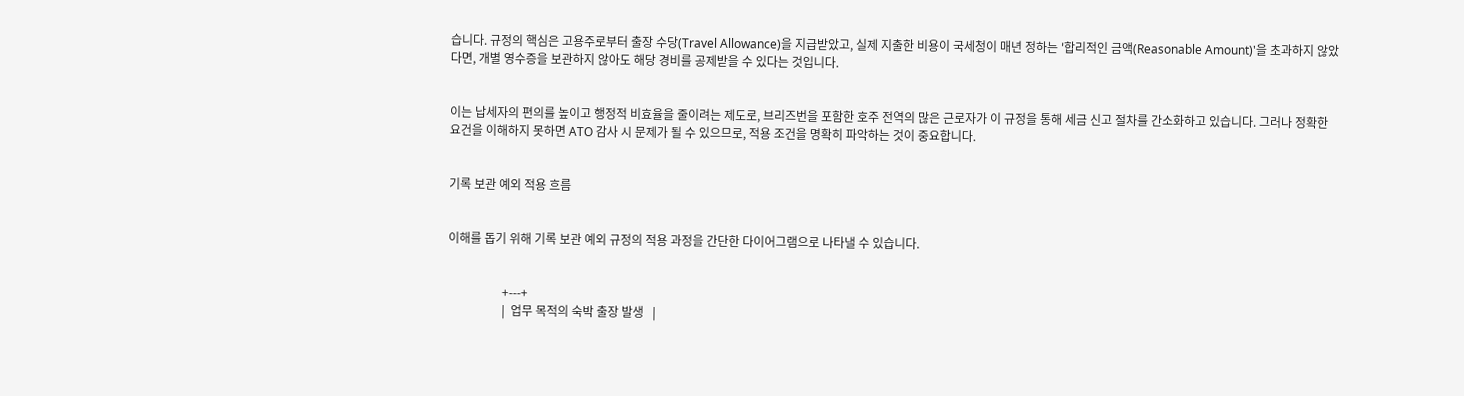습니다. 규정의 핵심은 고용주로부터 출장 수당(Travel Allowance)을 지급받았고, 실제 지출한 비용이 국세청이 매년 정하는 '합리적인 금액(Reasonable Amount)'을 초과하지 않았다면, 개별 영수증을 보관하지 않아도 해당 경비를 공제받을 수 있다는 것입니다.


이는 납세자의 편의를 높이고 행정적 비효율을 줄이려는 제도로, 브리즈번을 포함한 호주 전역의 많은 근로자가 이 규정을 통해 세금 신고 절차를 간소화하고 있습니다. 그러나 정확한 요건을 이해하지 못하면 ATO 감사 시 문제가 될 수 있으므로, 적용 조건을 명확히 파악하는 것이 중요합니다.


기록 보관 예외 적용 흐름


이해를 돕기 위해 기록 보관 예외 규정의 적용 과정을 간단한 다이어그램으로 나타낼 수 있습니다.


                  +---+
                  |  업무 목적의 숙박 출장 발생   |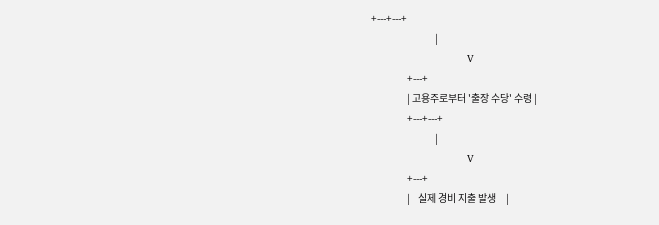+---+---+
                                |
                                V
                  +---+
                  | 고용주로부터 '출장 수당' 수령 |
                  +---+---+
                                |
                                V
                  +---+
                  |    실제 경비 지출 발생     |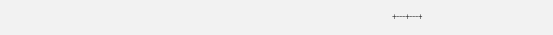+---+---+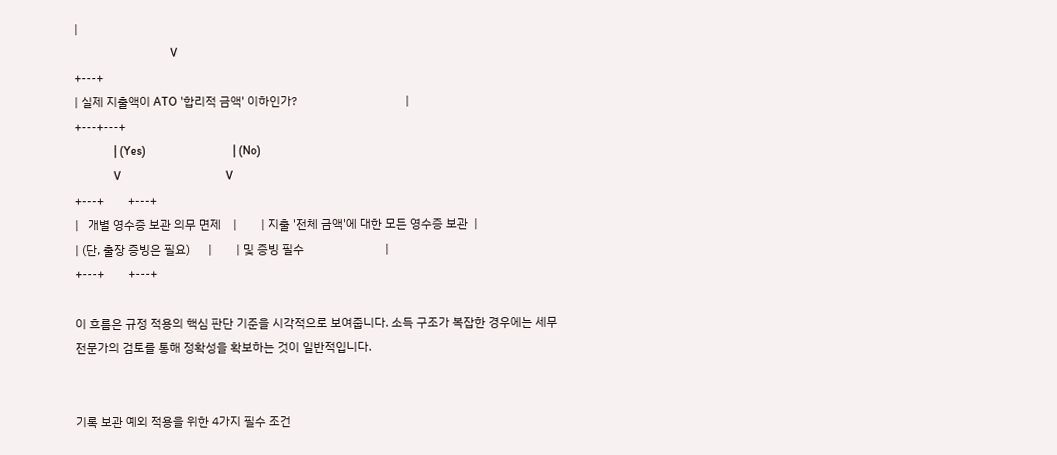|
                                V
+---+
| 실제 지출액이 ATO '합리적 금액' 이하인가?                                    |
+---+---+
             | (Yes)                             | (No)
             V                                   V
+---+        +---+
|   개별 영수증 보관 의무 면제    |        | 지출 '전체 금액'에 대한 모든 영수증 보관  |
| (단, 출장 증빙은 필요)      |        | 및 증빙 필수                           |
+---+        +---+

이 흐름은 규정 적용의 핵심 판단 기준을 시각적으로 보여줍니다. 소득 구조가 복잡한 경우에는 세무 전문가의 검토를 통해 정확성을 확보하는 것이 일반적입니다.


기록 보관 예외 적용을 위한 4가지 필수 조건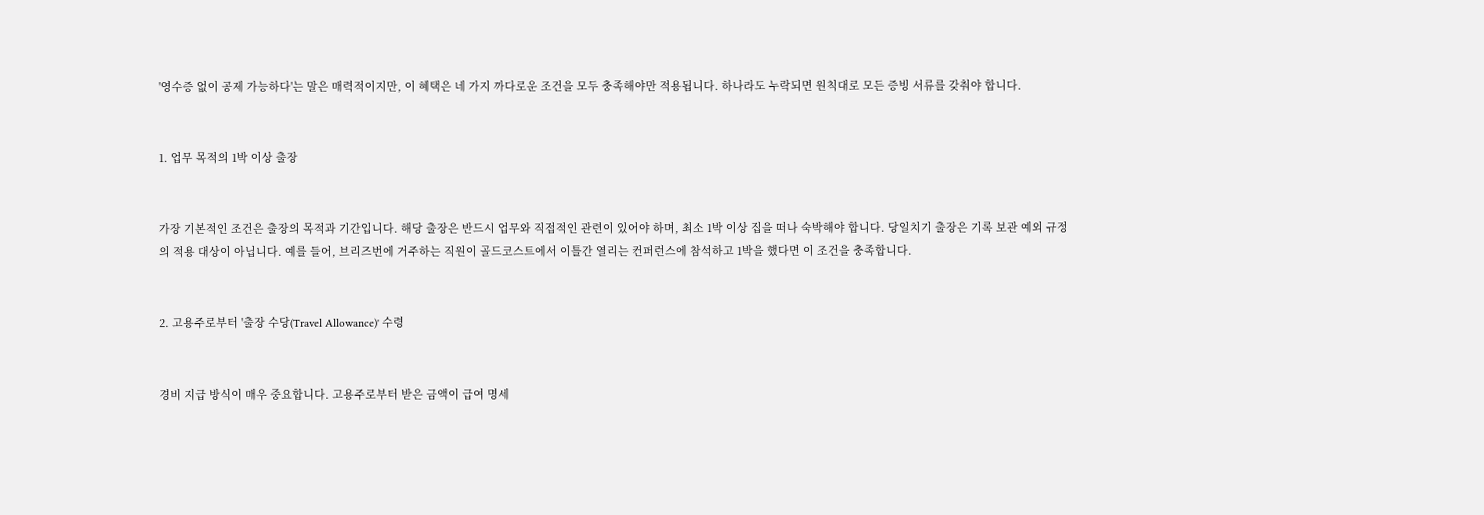'영수증 없이 공제 가능하다'는 말은 매력적이지만, 이 혜택은 네 가지 까다로운 조건을 모두 충족해야만 적용됩니다. 하나라도 누락되면 원칙대로 모든 증빙 서류를 갖춰야 합니다.


1. 업무 목적의 1박 이상 출장


가장 기본적인 조건은 출장의 목적과 기간입니다. 해당 출장은 반드시 업무와 직접적인 관련이 있어야 하며, 최소 1박 이상 집을 떠나 숙박해야 합니다. 당일치기 출장은 기록 보관 예외 규정의 적용 대상이 아닙니다. 예를 들어, 브리즈번에 거주하는 직원이 골드코스트에서 이틀간 열리는 컨퍼런스에 참석하고 1박을 했다면 이 조건을 충족합니다.


2. 고용주로부터 '출장 수당(Travel Allowance)' 수령


경비 지급 방식이 매우 중요합니다. 고용주로부터 받은 금액이 급여 명세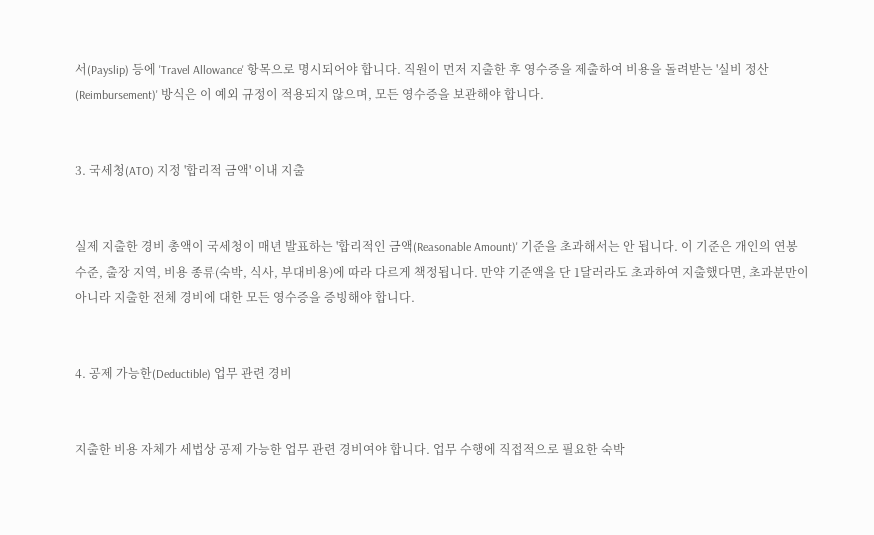서(Payslip) 등에 'Travel Allowance' 항목으로 명시되어야 합니다. 직원이 먼저 지출한 후 영수증을 제출하여 비용을 돌려받는 '실비 정산(Reimbursement)' 방식은 이 예외 규정이 적용되지 않으며, 모든 영수증을 보관해야 합니다.


3. 국세청(ATO) 지정 '합리적 금액' 이내 지출


실제 지출한 경비 총액이 국세청이 매년 발표하는 '합리적인 금액(Reasonable Amount)' 기준을 초과해서는 안 됩니다. 이 기준은 개인의 연봉 수준, 출장 지역, 비용 종류(숙박, 식사, 부대비용)에 따라 다르게 책정됩니다. 만약 기준액을 단 1달러라도 초과하여 지출했다면, 초과분만이 아니라 지출한 전체 경비에 대한 모든 영수증을 증빙해야 합니다.


4. 공제 가능한(Deductible) 업무 관련 경비


지출한 비용 자체가 세법상 공제 가능한 업무 관련 경비여야 합니다. 업무 수행에 직접적으로 필요한 숙박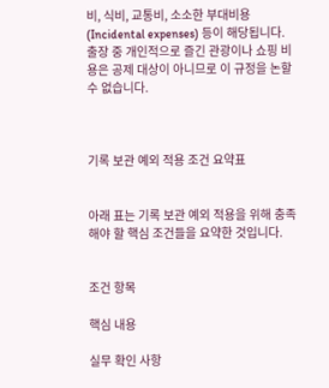비, 식비, 교통비, 소소한 부대비용(Incidental expenses) 등이 해당됩니다. 출장 중 개인적으로 즐긴 관광이나 쇼핑 비용은 공제 대상이 아니므로 이 규정을 논할 수 없습니다.



기록 보관 예외 적용 조건 요약표


아래 표는 기록 보관 예외 적용을 위해 충족해야 할 핵심 조건들을 요약한 것입니다.


조건 항목

핵심 내용

실무 확인 사항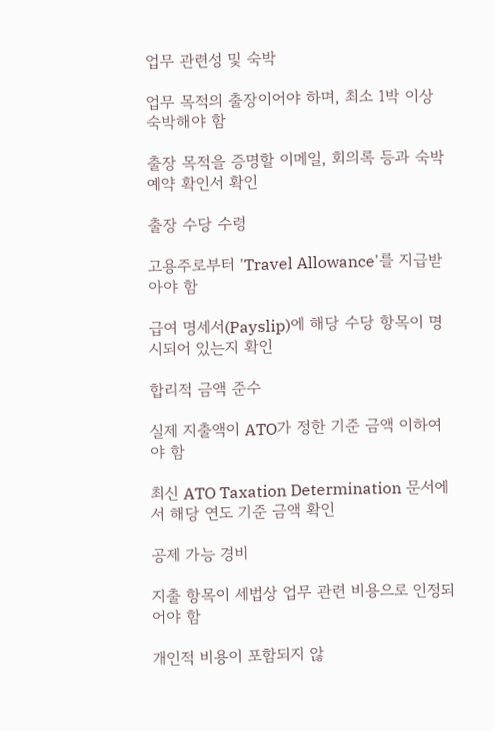업무 관련성 및 숙박

업무 목적의 출장이어야 하며, 최소 1박 이상 숙박해야 함

출장 목적을 증명할 이메일, 회의록 등과 숙박 예약 확인서 확인

출장 수당 수령

고용주로부터 'Travel Allowance'를 지급받아야 함

급여 명세서(Payslip)에 해당 수당 항목이 명시되어 있는지 확인

합리적 금액 준수

실제 지출액이 ATO가 정한 기준 금액 이하여야 함

최신 ATO Taxation Determination 문서에서 해당 연도 기준 금액 확인

공제 가능 경비

지출 항목이 세법상 업무 관련 비용으로 인정되어야 함

개인적 비용이 포함되지 않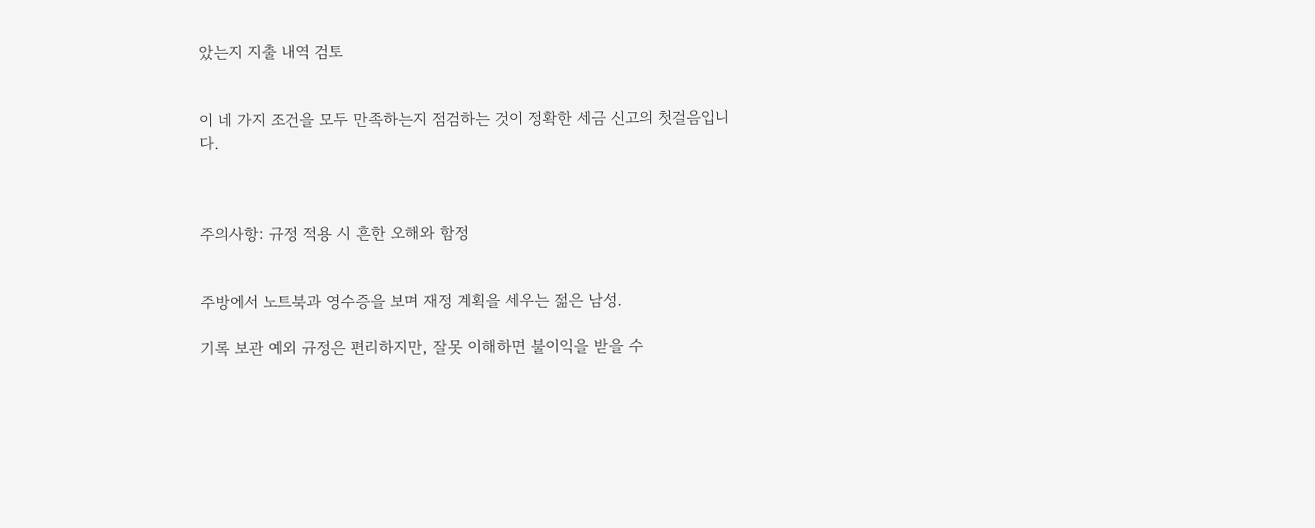았는지 지출 내역 검토


이 네 가지 조건을 모두 만족하는지 점검하는 것이 정확한 세금 신고의 첫걸음입니다.



주의사항: 규정 적용 시 흔한 오해와 함정


주방에서 노트북과 영수증을 보며 재정 계획을 세우는 젊은 남성.

기록 보관 예외 규정은 편리하지만, 잘못 이해하면 불이익을 받을 수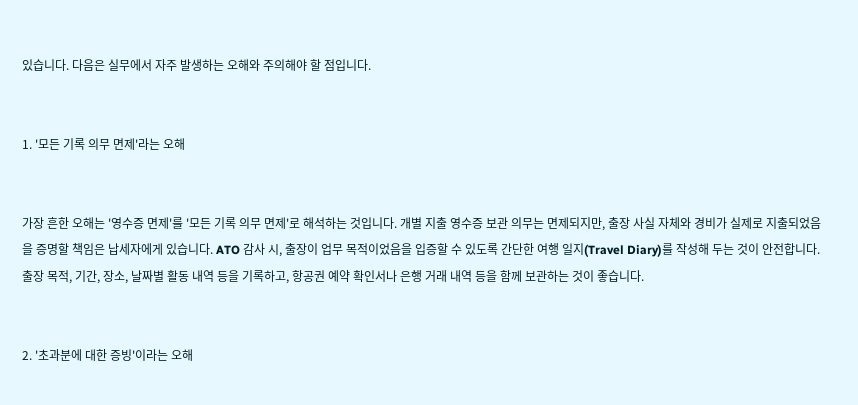있습니다. 다음은 실무에서 자주 발생하는 오해와 주의해야 할 점입니다.


1. '모든 기록 의무 면제'라는 오해


가장 흔한 오해는 '영수증 면제'를 '모든 기록 의무 면제'로 해석하는 것입니다. 개별 지출 영수증 보관 의무는 면제되지만, 출장 사실 자체와 경비가 실제로 지출되었음을 증명할 책임은 납세자에게 있습니다. ATO 감사 시, 출장이 업무 목적이었음을 입증할 수 있도록 간단한 여행 일지(Travel Diary)를 작성해 두는 것이 안전합니다. 출장 목적, 기간, 장소, 날짜별 활동 내역 등을 기록하고, 항공권 예약 확인서나 은행 거래 내역 등을 함께 보관하는 것이 좋습니다.


2. '초과분에 대한 증빙'이라는 오해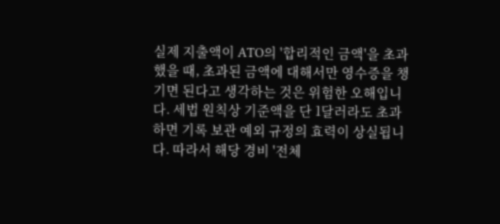실제 지출액이 ATO의 '합리적인 금액'을 초과했을 때, 초과된 금액에 대해서만 영수증을 챙기면 된다고 생각하는 것은 위험한 오해입니다. 세법 원칙상 기준액을 단 1달러라도 초과하면 기록 보관 예외 규정의 효력이 상실됩니다. 따라서 해당 경비 '전체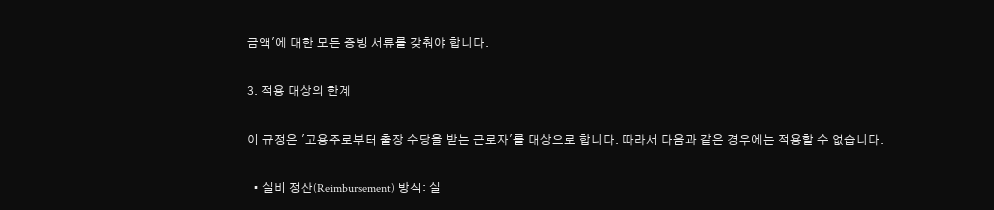금액'에 대한 모든 증빙 서류를 갖춰야 합니다.


3. 적용 대상의 한계


이 규정은 '고용주로부터 출장 수당을 받는 근로자'를 대상으로 합니다. 따라서 다음과 같은 경우에는 적용할 수 없습니다.


  • 실비 정산(Reimbursement) 방식: 실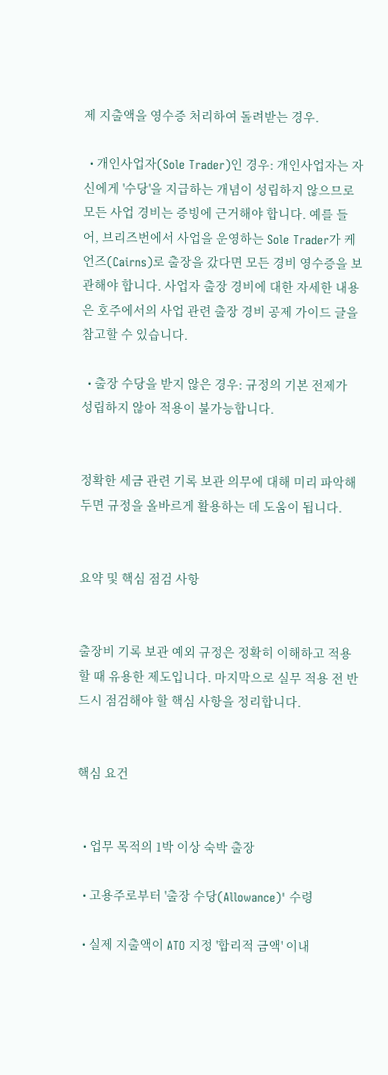제 지출액을 영수증 처리하여 돌려받는 경우.

  • 개인사업자(Sole Trader)인 경우: 개인사업자는 자신에게 '수당'을 지급하는 개념이 성립하지 않으므로 모든 사업 경비는 증빙에 근거해야 합니다. 예를 들어, 브리즈번에서 사업을 운영하는 Sole Trader가 케언즈(Cairns)로 출장을 갔다면 모든 경비 영수증을 보관해야 합니다. 사업자 출장 경비에 대한 자세한 내용은 호주에서의 사업 관련 출장 경비 공제 가이드 글을 참고할 수 있습니다.

  • 출장 수당을 받지 않은 경우: 규정의 기본 전제가 성립하지 않아 적용이 불가능합니다.


정확한 세금 관련 기록 보관 의무에 대해 미리 파악해두면 규정을 올바르게 활용하는 데 도움이 됩니다.


요약 및 핵심 점검 사항


출장비 기록 보관 예외 규정은 정확히 이해하고 적용할 때 유용한 제도입니다. 마지막으로 실무 적용 전 반드시 점검해야 할 핵심 사항을 정리합니다.


핵심 요건


  • 업무 목적의 1박 이상 숙박 출장

  • 고용주로부터 '출장 수당(Allowance)' 수령

  • 실제 지출액이 ATO 지정 '합리적 금액' 이내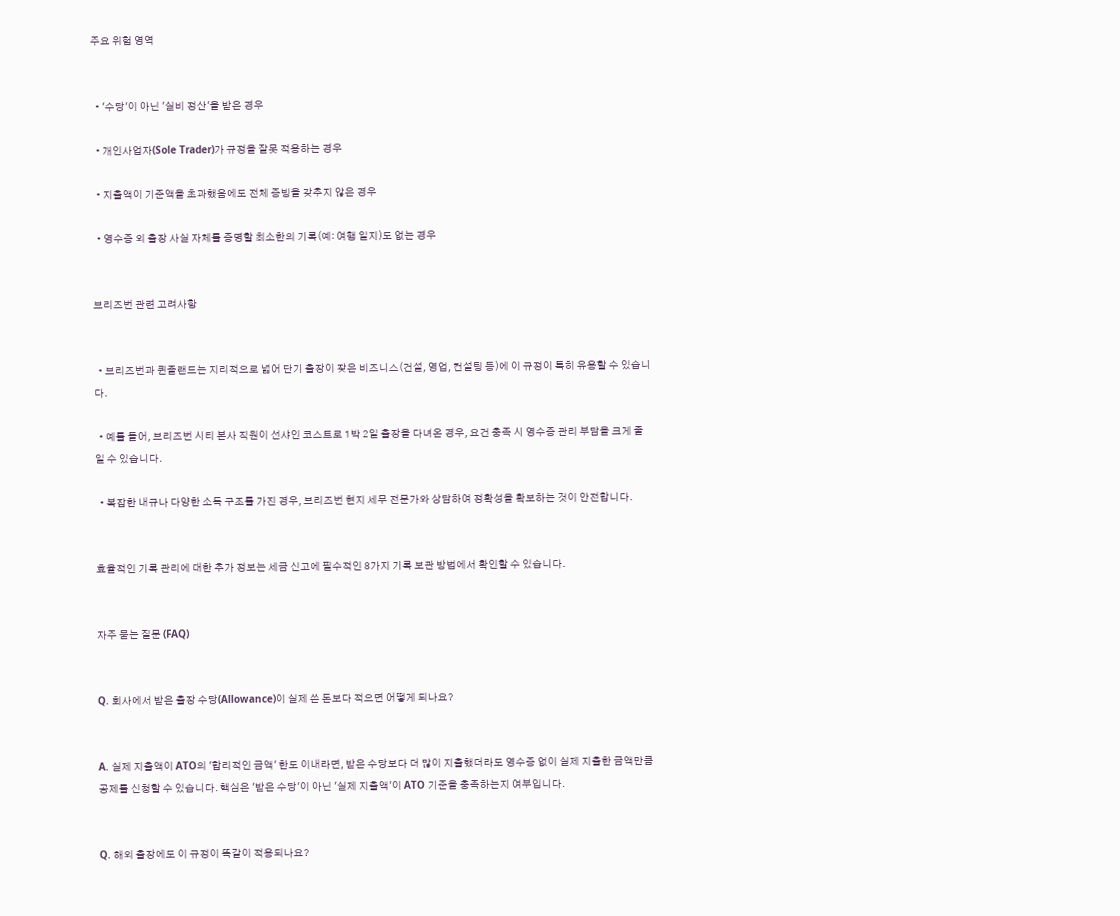주요 위험 영역


  • '수당'이 아닌 '실비 정산'을 받은 경우

  • 개인사업자(Sole Trader)가 규정을 잘못 적용하는 경우

  • 지출액이 기준액을 초과했음에도 전체 증빙을 갖추지 않은 경우

  • 영수증 외 출장 사실 자체를 증명할 최소한의 기록(예: 여행 일지)도 없는 경우


브리즈번 관련 고려사항


  • 브리즈번과 퀸즐랜드는 지리적으로 넓어 단기 출장이 잦은 비즈니스(건설, 영업, 컨설팅 등)에 이 규정이 특히 유용할 수 있습니다.

  • 예를 들어, 브리즈번 시티 본사 직원이 선샤인 코스트로 1박 2일 출장을 다녀온 경우, 요건 충족 시 영수증 관리 부담을 크게 줄일 수 있습니다.

  • 복잡한 내규나 다양한 소득 구조를 가진 경우, 브리즈번 현지 세무 전문가와 상담하여 정확성을 확보하는 것이 안전합니다.


효율적인 기록 관리에 대한 추가 정보는 세금 신고에 필수적인 8가지 기록 보관 방법에서 확인할 수 있습니다.


자주 묻는 질문 (FAQ)


Q. 회사에서 받은 출장 수당(Allowance)이 실제 쓴 돈보다 적으면 어떻게 되나요?


A. 실제 지출액이 ATO의 '합리적인 금액' 한도 이내라면, 받은 수당보다 더 많이 지출했더라도 영수증 없이 실제 지출한 금액만큼 공제를 신청할 수 있습니다. 핵심은 '받은 수당'이 아닌 '실제 지출액'이 ATO 기준을 충족하는지 여부입니다.


Q. 해외 출장에도 이 규정이 똑같이 적용되나요?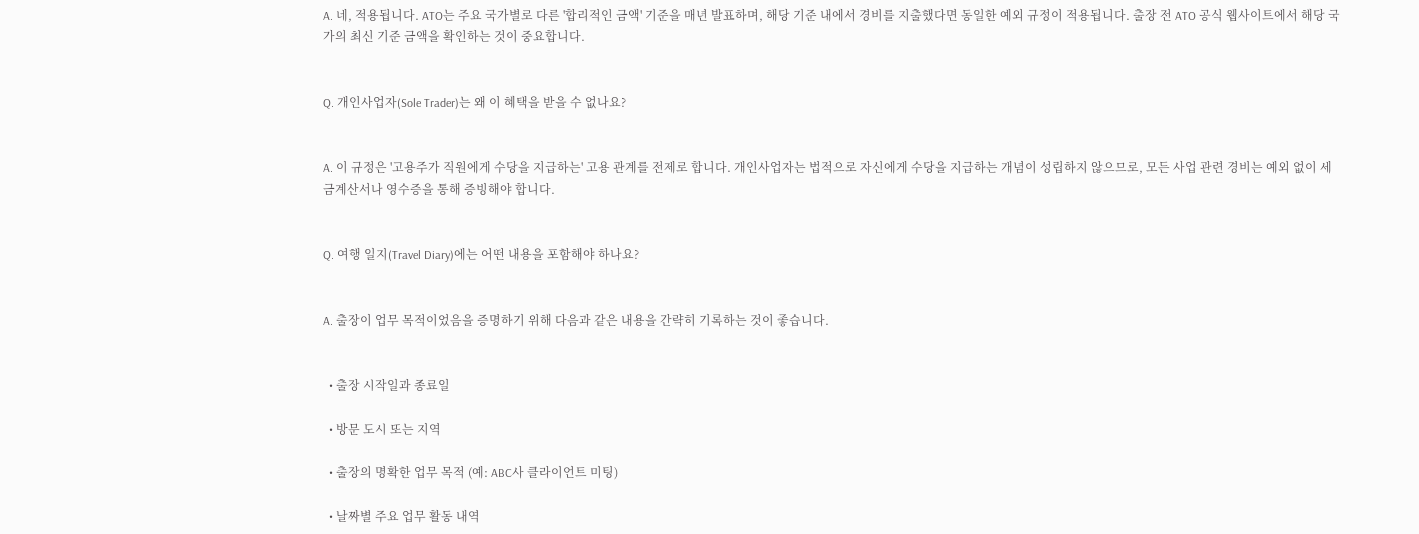A. 네, 적용됩니다. ATO는 주요 국가별로 다른 '합리적인 금액' 기준을 매년 발표하며, 해당 기준 내에서 경비를 지출했다면 동일한 예외 규정이 적용됩니다. 출장 전 ATO 공식 웹사이트에서 해당 국가의 최신 기준 금액을 확인하는 것이 중요합니다.


Q. 개인사업자(Sole Trader)는 왜 이 혜택을 받을 수 없나요?


A. 이 규정은 '고용주가 직원에게 수당을 지급하는' 고용 관계를 전제로 합니다. 개인사업자는 법적으로 자신에게 수당을 지급하는 개념이 성립하지 않으므로, 모든 사업 관련 경비는 예외 없이 세금계산서나 영수증을 통해 증빙해야 합니다.


Q. 여행 일지(Travel Diary)에는 어떤 내용을 포함해야 하나요?


A. 출장이 업무 목적이었음을 증명하기 위해 다음과 같은 내용을 간략히 기록하는 것이 좋습니다.


  • 출장 시작일과 종료일

  • 방문 도시 또는 지역

  • 출장의 명확한 업무 목적 (예: ABC사 클라이언트 미팅)

  • 날짜별 주요 업무 활동 내역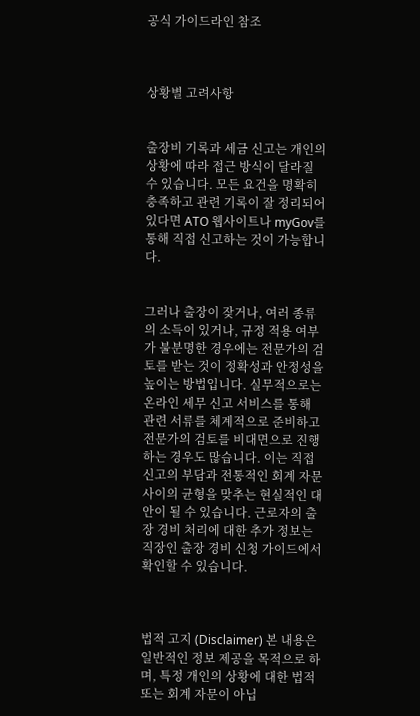공식 가이드라인 참조



상황별 고려사항


출장비 기록과 세금 신고는 개인의 상황에 따라 접근 방식이 달라질 수 있습니다. 모든 요건을 명확히 충족하고 관련 기록이 잘 정리되어 있다면 ATO 웹사이트나 myGov를 통해 직접 신고하는 것이 가능합니다.


그러나 출장이 잦거나, 여러 종류의 소득이 있거나, 규정 적용 여부가 불분명한 경우에는 전문가의 검토를 받는 것이 정확성과 안정성을 높이는 방법입니다. 실무적으로는 온라인 세무 신고 서비스를 통해 관련 서류를 체계적으로 준비하고 전문가의 검토를 비대면으로 진행하는 경우도 많습니다. 이는 직접 신고의 부담과 전통적인 회계 자문 사이의 균형을 맞추는 현실적인 대안이 될 수 있습니다. 근로자의 출장 경비 처리에 대한 추가 정보는 직장인 출장 경비 신청 가이드에서 확인할 수 있습니다.



법적 고지 (Disclaimer) 본 내용은 일반적인 정보 제공을 목적으로 하며, 특정 개인의 상황에 대한 법적 또는 회계 자문이 아닙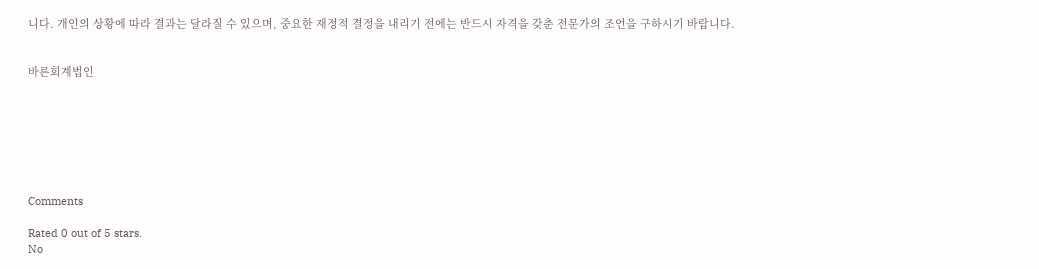니다. 개인의 상황에 따라 결과는 달라질 수 있으며, 중요한 재정적 결정을 내리기 전에는 반드시 자격을 갖춘 전문가의 조언을 구하시기 바랍니다.


바른회계법인







Comments

Rated 0 out of 5 stars.
No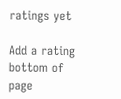ratings yet

Add a rating
bottom of page